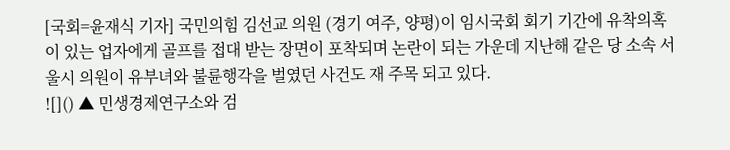[국회=윤재식 기자] 국민의힘 김선교 의원 (경기 여주, 양평)이 임시국회 회기 기간에 유착의혹이 있는 업자에게 골프를 접대 받는 장면이 포착되며 논란이 되는 가운데 지난해 같은 당 소속 서울시 의원이 유부녀와 불륜행각을 벌였던 사건도 재 주목 되고 있다.
![]() ▲ 민생경제연구소와 검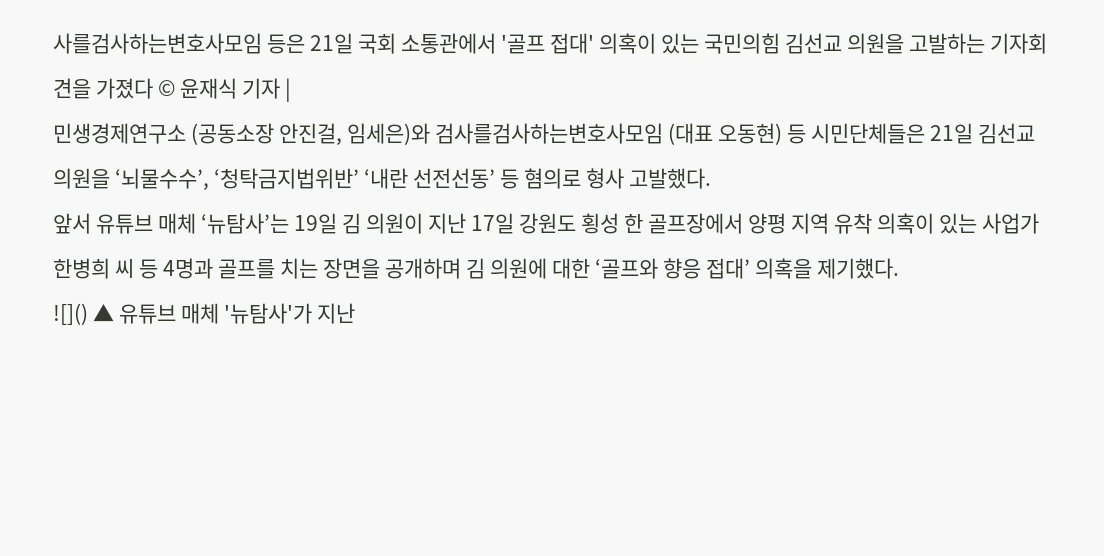사를검사하는변호사모임 등은 21일 국회 소통관에서 '골프 접대' 의혹이 있는 국민의힘 김선교 의원을 고발하는 기자회견을 가졌다 © 윤재식 기자 |
민생경제연구소 (공동소장 안진걸, 임세은)와 검사를검사하는변호사모임 (대표 오동현) 등 시민단체들은 21일 김선교 의원을 ‘뇌물수수’, ‘청탁금지법위반’ ‘내란 선전선동’ 등 혐의로 형사 고발했다.
앞서 유튜브 매체 ‘뉴탐사’는 19일 김 의원이 지난 17일 강원도 횡성 한 골프장에서 양평 지역 유착 의혹이 있는 사업가 한병희 씨 등 4명과 골프를 치는 장면을 공개하며 김 의원에 대한 ‘골프와 향응 접대’ 의혹을 제기했다.
![]() ▲ 유튜브 매체 '뉴탐사'가 지난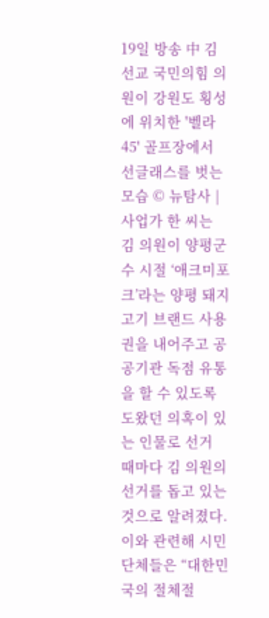19일 방송 中 김선교 국민의힘 의원이 강원도 횡성에 위치한 '벨라45' 골프장에서 선글래스를 벗는 모습 © 뉴탐사 |
사업가 한 씨는 김 의원이 양평군수 시절 ‘애크미포크’라는 양평 돼지고기 브랜드 사용권을 내어주고 공공기관 독점 유통을 할 수 있도록 도왔던 의혹이 있는 인물로 선거 때마다 김 의원의 선거를 돕고 있는 것으로 알려졌다.
이와 관련해 시민단체들은 “대한민국의 절체절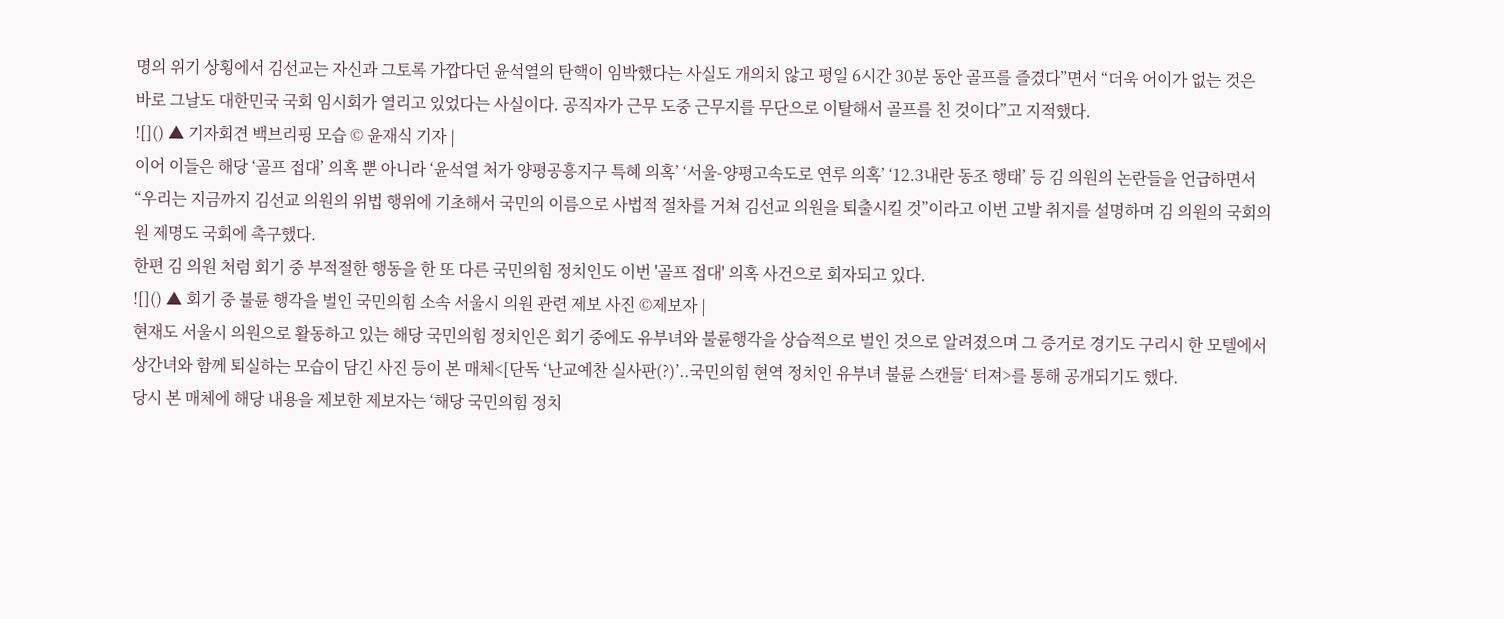명의 위기 상횡에서 김선교는 자신과 그토록 가깝다던 윤석열의 탄핵이 임박했다는 사실도 개의치 않고 평일 6시간 30분 동안 골프를 즐겼다”면서 “더욱 어이가 없는 것은 바로 그날도 대한민국 국회 임시회가 열리고 있었다는 사실이다. 공직자가 근무 도중 근무지를 무단으로 이탈해서 골프를 친 것이다”고 지적했다.
![]() ▲ 기자회견 백브리핑 모습 © 윤재식 기자 |
이어 이들은 해당 ‘골프 접대’ 의혹 뿐 아니라 ‘윤석열 처가 양평공흥지구 특혜 의혹’ ‘서울-양평고속도로 연루 의혹’ ‘12.3내란 동조 행태’ 등 김 의원의 논란들을 언급하면서 “우리는 지금까지 김선교 의원의 위법 행위에 기초해서 국민의 이름으로 사법적 절차를 거쳐 김선교 의원을 퇴출시킬 것”이라고 이번 고발 취지를 설명하며 김 의원의 국회의원 제명도 국회에 촉구했다.
한편 김 의원 처럼 회기 중 부적절한 행동을 한 또 다른 국민의힘 정치인도 이번 '골프 접대' 의혹 사건으로 회자되고 있다.
![]() ▲ 회기 중 불륜 행각을 벌인 국민의힘 소속 서울시 의원 관련 제보 사진 ©제보자 |
현재도 서울시 의원으로 활동하고 있는 해당 국민의힘 정치인은 회기 중에도 유부녀와 불륜행각을 상습적으로 벌인 것으로 알려졌으며 그 증거로 경기도 구리시 한 모텔에서 상간녀와 함께 퇴실하는 모습이 담긴 사진 등이 본 매체<[단독 ‘난교예찬 실사판(?)’..국민의힘 현역 정치인 유부녀 불륜 스캔들‘ 터져>를 통해 공개되기도 했다.
당시 본 매체에 해당 내용을 제보한 제보자는 ‘해당 국민의힘 정치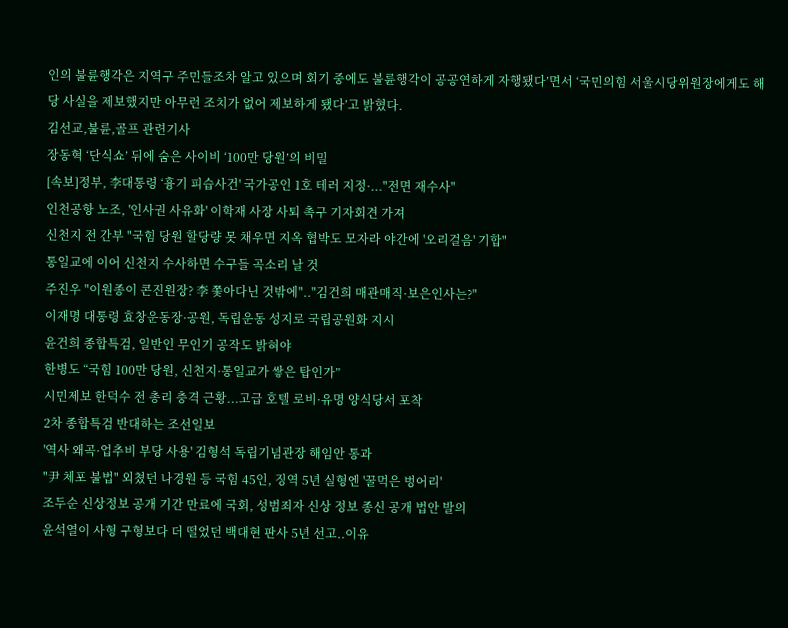인의 불륜행각은 지역구 주민들조차 알고 있으며 회기 중에도 불륜행각이 공공연하게 자행됐다’면서 ‘국민의힘 서울시당위원장에게도 해당 사실을 제보했지만 아무런 조치가 없어 제보하게 됐다’고 밝혔다.
김선교,불륜,골프 관련기사
장동혁 ‘단식쇼’ 뒤에 숨은 사이비 ‘100만 당원’의 비밀
[속보]정부, 李대통령 ‘흉기 피습사건' 국가공인 1호 테러 지정·..."전면 재수사"
인천공항 노조, '인사권 사유화' 이학재 사장 사퇴 촉구 기자회견 가져
신천지 전 간부 "국힘 당원 할당량 못 채우면 지옥 협박도 모자라 야간에 '오리걸음' 기합"
통일교에 이어 신천지 수사하면 수구들 곡소리 날 것
주진우 "이원종이 콘진원장? 李 쫓아다닌 것밖에".."김건희 매관매직·보은인사는?"
이재명 대통령 효창운동장·공원, 독립운동 성지로 국립공원화 지시
윤건희 종합특검, 일반인 무인기 공작도 밝혀야
한병도 “국힘 100만 당원, 신천지·통일교가 쌓은 탑인가”
시민제보 한덕수 전 총리 충격 근황...고급 호텔 로비·유명 양식당서 포착
2차 종합특검 반대하는 조선일보
'역사 왜곡·업추비 부당 사용' 김형석 독립기념관장 해임안 통과
"尹 체포 불법" 외쳤던 나경원 등 국힘 45인, 징역 5년 실형엔 '꿀먹은 벙어리'
조두순 신상정보 공개 기간 만료에 국회, 성범죄자 신상 정보 종신 공개 법안 발의
윤석열이 사형 구형보다 더 떨었던 백대현 판사 5년 선고..이유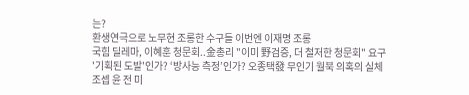는?
환생연극으로 노무현 조롱한 수구들 이번엔 이재명 조롱
국힘 딜레마, 이혜훈 청문회..金총리 "이미 野검증, 더 철저한 청문회" 요구
'기획된 도발'인가? ‘방사능 측정’인가? 오종택發 무인기 월북 의혹의 실체
조셉 윤 전 미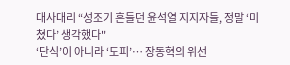대사대리 “성조기 흔들던 윤석열 지지자들, 정말 ‘미쳤다’ 생각했다"
‘단식’이 아니라 ‘도피’… 장동혁의 위선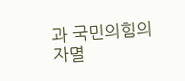과 국민의힘의 자멸